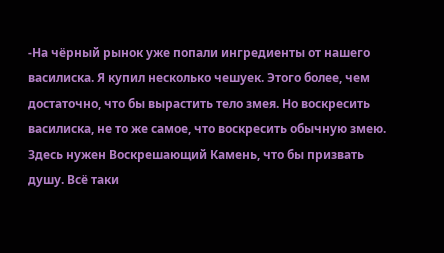-На чёрный рынок уже попали ингредиенты от нашего василиска. Я купил несколько чешуек. Этого более, чем достаточно, что бы вырастить тело змея. Но воскресить василиска, не то же самое, что воскресить обычную змею. Здесь нужен Воскрешающий Камень, что бы призвать душу. Всё таки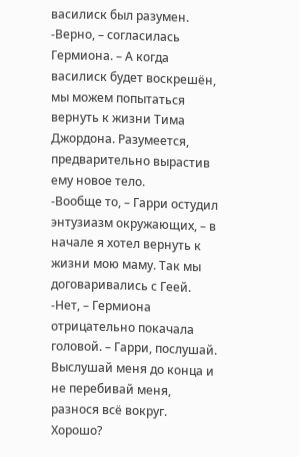василиск был разумен.
-Верно, – согласилась Гермиона. – А когда василиск будет воскрешён, мы можем попытаться вернуть к жизни Тима Джордона. Разумеется, предварительно вырастив ему новое тело.
-Вообще то, – Гарри остудил энтузиазм окружающих, – в начале я хотел вернуть к жизни мою маму. Так мы договаривались с Геей.
-Нет, – Гермиона отрицательно покачала головой. – Гарри, послушай. Выслушай меня до конца и не перебивай меня, разнося всё вокруг. Хорошо?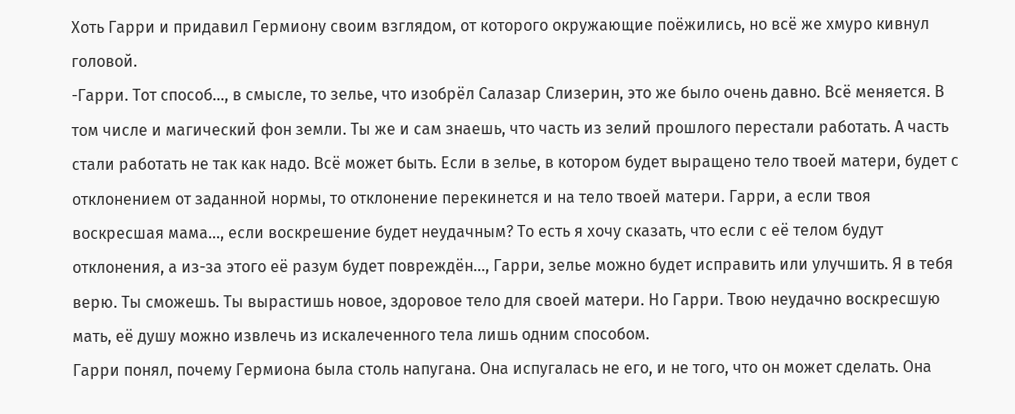Хоть Гарри и придавил Гермиону своим взглядом, от которого окружающие поёжились, но всё же хмуро кивнул головой.
-Гарри. Тот способ..., в смысле, то зелье, что изобрёл Салазар Слизерин, это же было очень давно. Всё меняется. В том числе и магический фон земли. Ты же и сам знаешь, что часть из зелий прошлого перестали работать. А часть стали работать не так как надо. Всё может быть. Если в зелье, в котором будет выращено тело твоей матери, будет с отклонением от заданной нормы, то отклонение перекинется и на тело твоей матери. Гарри, а если твоя воскресшая мама..., если воскрешение будет неудачным? То есть я хочу сказать, что если с её телом будут отклонения, а из-за этого её разум будет повреждён..., Гарри, зелье можно будет исправить или улучшить. Я в тебя верю. Ты сможешь. Ты вырастишь новое, здоровое тело для своей матери. Но Гарри. Твою неудачно воскресшую мать, её душу можно извлечь из искалеченного тела лишь одним способом.
Гарри понял, почему Гермиона была столь напугана. Она испугалась не его, и не того, что он может сделать. Она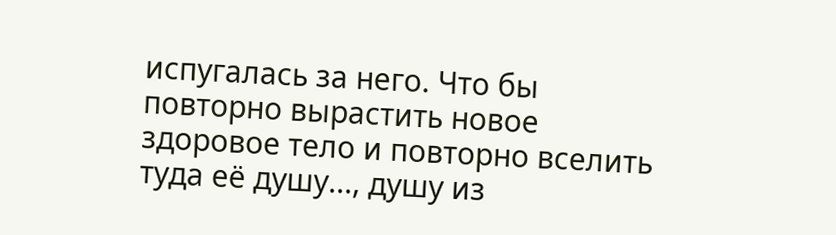испугалась за него. Что бы повторно вырастить новое здоровое тело и повторно вселить туда её душу..., душу из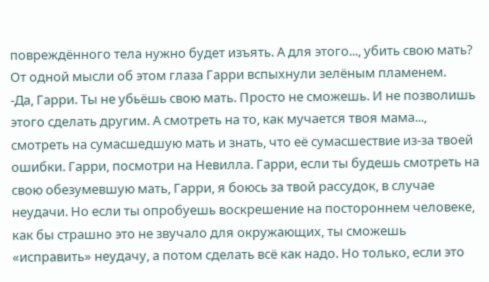повреждённого тела нужно будет изъять. А для этого..., убить свою мать?
От одной мысли об этом глаза Гарри вспыхнули зелёным пламенем.
-Да, Гарри. Ты не убьёшь свою мать. Просто не сможешь. И не позволишь этого сделать другим. А смотреть на то, как мучается твоя мама..., смотреть на сумасшедшую мать и знать, что её сумасшествие из-за твоей ошибки. Гарри, посмотри на Невилла. Гарри, если ты будешь смотреть на свою обезумевшую мать, Гарри, я боюсь за твой рассудок, в случае неудачи. Но если ты опробуешь воскрешение на постороннем человеке, как бы страшно это не звучало для окружающих, ты сможешь «исправить» неудачу, а потом сделать всё как надо. Но только, если это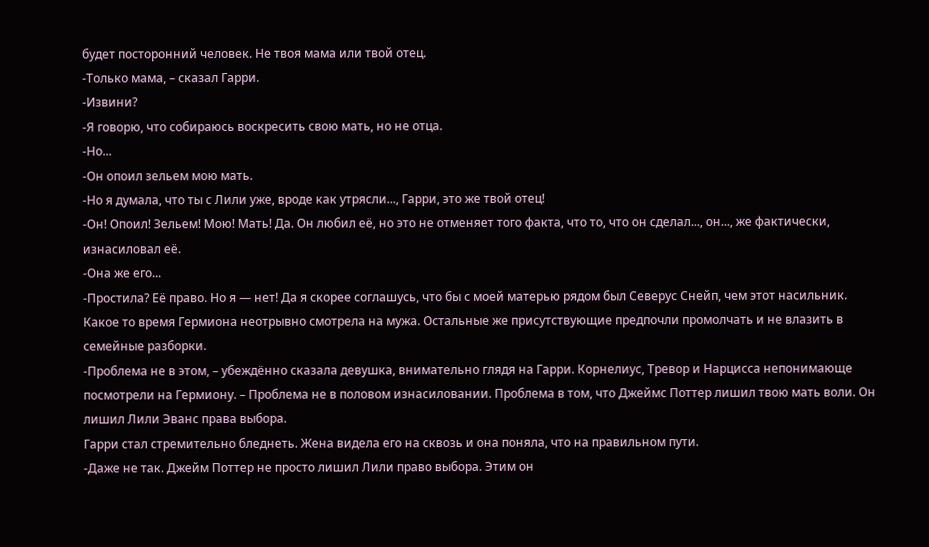будет посторонний человек. Не твоя мама или твой отец.
-Только мама, – сказал Гарри.
-Извини?
-Я говорю, что собираюсь воскресить свою мать, но не отца.
-Но...
-Он опоил зельем мою мать.
-Но я думала, что ты с Лили уже, вроде как утрясли..., Гарри, это же твой отец!
-Он! Опоил! Зельем! Мою! Мать! Да. Он любил её, но это не отменяет того факта, что то, что он сделал..., он..., же фактически, изнасиловал её.
-Она же его...
-Простила? Её право. Но я — нет! Да я скорее соглашусь, что бы с моей матерью рядом был Северус Снейп, чем этот насильник.
Какое то время Гермиона неотрывно смотрела на мужа. Остальные же присутствующие предпочли промолчать и не влазить в семейные разборки.
-Проблема не в этом, – убеждённо сказала девушка, внимательно глядя на Гарри. Корнелиус, Тревор и Нарцисса непонимающе посмотрели на Гермиону. – Проблема не в половом изнасиловании. Проблема в том, что Джеймс Поттер лишил твою мать воли. Он лишил Лили Эванс права выбора.
Гарри стал стремительно бледнеть. Жена видела его на сквозь и она поняла, что на правильном пути.
-Даже не так. Джейм Поттер не просто лишил Лили право выбора. Этим он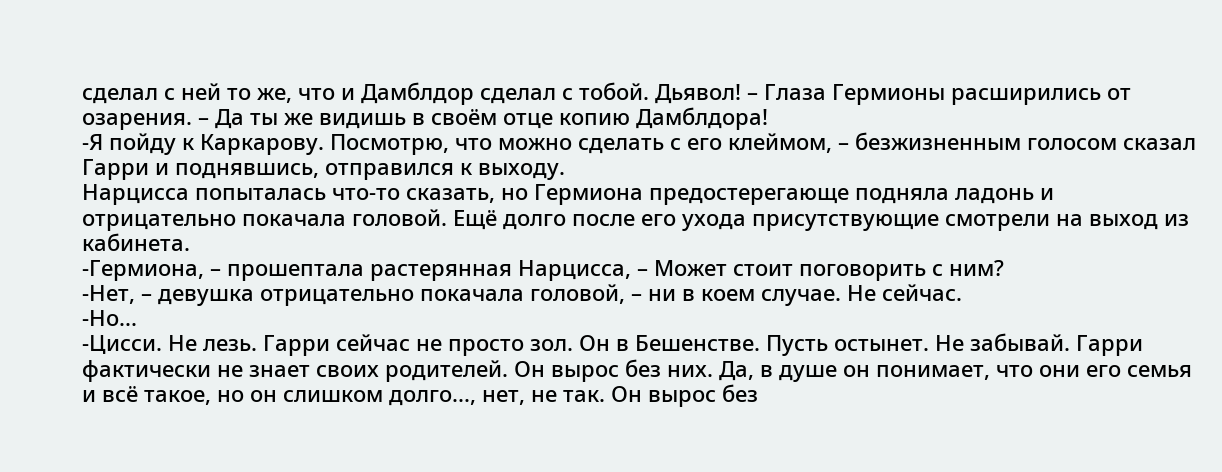сделал с ней то же, что и Дамблдор сделал с тобой. Дьявол! – Глаза Гермионы расширились от озарения. – Да ты же видишь в своём отце копию Дамблдора!
-Я пойду к Каркарову. Посмотрю, что можно сделать с его клеймом, – безжизненным голосом сказал Гарри и поднявшись, отправился к выходу.
Нарцисса попыталась что-то сказать, но Гермиона предостерегающе подняла ладонь и отрицательно покачала головой. Ещё долго после его ухода присутствующие смотрели на выход из кабинета.
-Гермиона, – прошептала растерянная Нарцисса, – Может стоит поговорить с ним?
-Нет, – девушка отрицательно покачала головой, – ни в коем случае. Не сейчас.
-Но...
-Цисси. Не лезь. Гарри сейчас не просто зол. Он в Бешенстве. Пусть остынет. Не забывай. Гарри фактически не знает своих родителей. Он вырос без них. Да, в душе он понимает, что они его семья и всё такое, но он слишком долго..., нет, не так. Он вырос без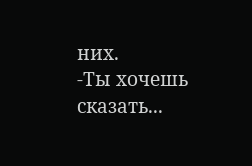них.
-Ты хочешь сказать...